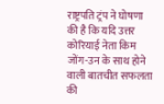राष्ट्रपति ट्रंप ने घोषणा की है कि यदि उत्तर कोरियाई नेता किम जोंग-उन के साथ होने वाली बातचीत सफलता की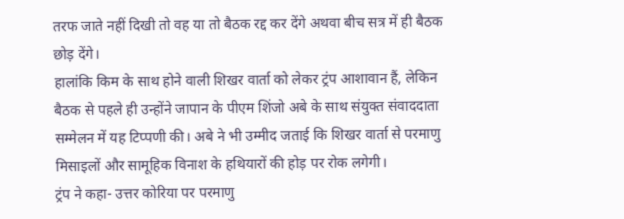तरफ जाते नहीं दिखी तो वह या तो बैठक रद्द कर देंगे अथवा बीच सत्र में ही बैठक छोड़ देंगे।
हालांकि किम के साथ होने वाली शिखर वार्ता को लेकर ट्रंप आशावान हैं, लेकिन बैठक से पहले ही उन्होंने जापान के पीएम शिंजो अबे के साथ संयुक्त संवाददाता सम्मेलन में यह टिप्पणी की। अबे ने भी उम्मीद जताई कि शिखर वार्ता से परमाणु मिसाइलों और सामूहिक विनाश के हथियारों की होड़ पर रोक लगेगी।
ट्रंप ने कहा- उत्तर कोरिया पर परमाणु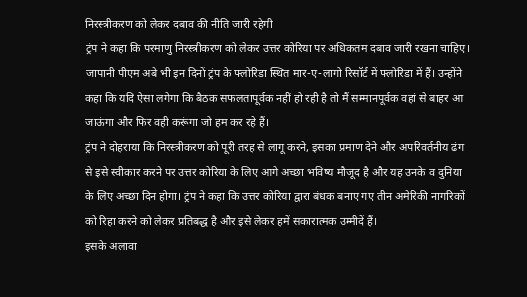निरस्त्रीकरण को लेकर दबाव की नीति जारी रहेगी
ट्रंप ने कहा कि परमाणु निरस्त्रीकरण को लेकर उत्तर कोरिया पर अधिकतम दबाव जारी रखना चाहिए। जापानी पीएम अबे भी इन दिनों ट्रंप के फ्लोरिडा स्थित मार-ए-लागो रिसॉर्ट में फ्लोरिडा में हैं। उन्होंने कहा कि यदि ऐसा लगेगा कि बैठक सफलतापूर्वक नहीं हो रही है तो मैं सम्मानपूर्वक वहां से बाहर आ जाऊंगा और फिर वही करूंगा जो हम कर रहे हैं।
ट्रंप ने दोहराया कि निरस्त्रीकरण को पूरी तरह से लागू करने, इसका प्रमाण देने और अपरिवर्तनीय ढंग से इसे स्वीकार करने पर उत्तर कोरिया के लिए आगे अच्छा भविष्य मौजूद है और यह उनके व दुनिया के लिए अच्छा दिन होगा। ट्रंप ने कहा कि उत्तर कोरिया द्वारा बंधक बनाए गए तीन अमेरिकी नागरिकों को रिहा करने को लेकर प्रतिबद्ध है और इसे लेकर हमें सकारात्मक उम्मीदें हैं।
इसके अलावा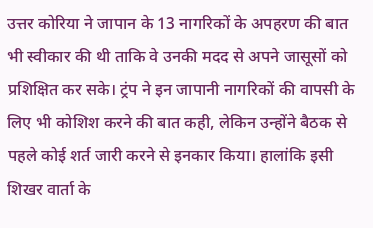उत्तर कोरिया ने जापान के 13 नागरिकों के अपहरण की बात भी स्वीकार की थी ताकि वे उनकी मदद से अपने जासूसों को प्रशिक्षित कर सके। ट्रंप ने इन जापानी नागरिकों की वापसी के लिए भी कोशिश करने की बात कही, लेकिन उन्होंने बैठक से पहले कोई शर्त जारी करने से इनकार किया। हालांकि इसी शिखर वार्ता के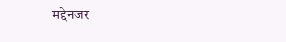मद्देनजर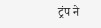ट्रंप ने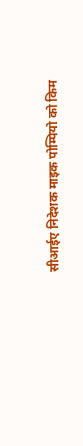सीआईए निदेशक माइक पोम्पियो को किम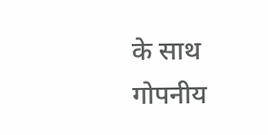के साथ गोपनीय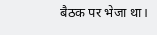बैठक पर भेजा था।